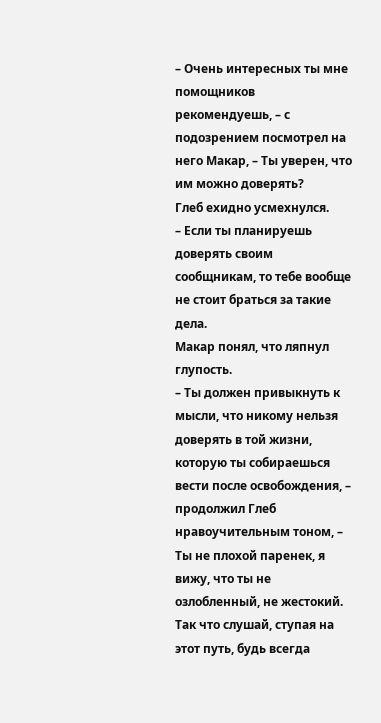– Очень интересных ты мне помощников рекомендуешь, – с подозрением посмотрел на него Макар, – Ты уверен, что им можно доверять?
Глеб ехидно усмехнулся.
– Если ты планируешь доверять своим сообщникам, то тебе вообще не стоит браться за такие дела.
Макар понял, что ляпнул глупость.
– Ты должен привыкнуть к мысли, что никому нельзя доверять в той жизни, которую ты собираешься вести после освобождения, – продолжил Глеб нравоучительным тоном, – Ты не плохой паренек, я вижу, что ты не озлобленный, не жестокий. Так что слушай, ступая на этот путь, будь всегда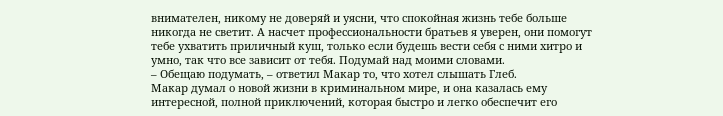внимателен, никому не доверяй и уясни, что спокойная жизнь тебе больше никогда не светит. А насчет профессиональности братьев я уверен, они помогут тебе ухватить приличный куш, только если будешь вести себя с ними хитро и умно, так что все зависит от тебя. Подумай над моими словами.
– Обещаю подумать, – ответил Макар то, что хотел слышать Глеб.
Макар думал о новой жизни в криминальном мире, и она казалась ему интересной, полной приключений, которая быстро и легко обеспечит его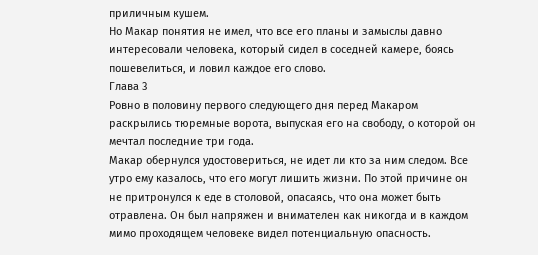приличным кушем.
Но Макар понятия не имел, что все его планы и замыслы давно интересовали человека, который сидел в соседней камере, боясь пошевелиться, и ловил каждое его слово.
Глава 3
Ровно в половину первого следующего дня перед Макаром раскрылись тюремные ворота, выпуская его на свободу, о которой он мечтал последние три года.
Макар обернулся удостовериться, не идет ли кто за ним следом. Все утро ему казалось, что его могут лишить жизни. По этой причине он не притронулся к еде в столовой, опасаясь, что она может быть отравлена. Он был напряжен и внимателен как никогда и в каждом мимо проходящем человеке видел потенциальную опасность.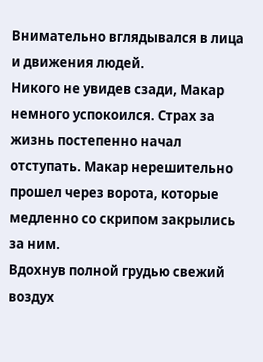Внимательно вглядывался в лица и движения людей.
Никого не увидев сзади, Макар немного успокоился. Страх за жизнь постепенно начал отступать. Макар нерешительно прошел через ворота, которые медленно со скрипом закрылись за ним.
Вдохнув полной грудью свежий воздух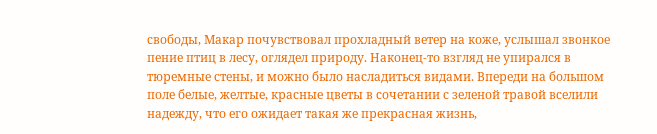свободы, Макар почувствовал прохладный ветер на коже, услышал звонкое пение птиц в лесу, оглядел природу. Наконец-то взгляд не упирался в тюремные стены, и можно было насладиться видами. Впереди на большом поле белые, желтые, красные цветы в сочетании с зеленой травой вселили надежду, что его ожидает такая же прекрасная жизнь,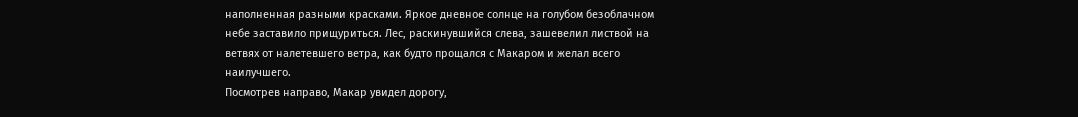наполненная разными красками. Яркое дневное солнце на голубом безоблачном небе заставило прищуриться. Лес, раскинувшийся слева, зашевелил листвой на ветвях от налетевшего ветра, как будто прощался с Макаром и желал всего наилучшего.
Посмотрев направо, Макар увидел дорогу,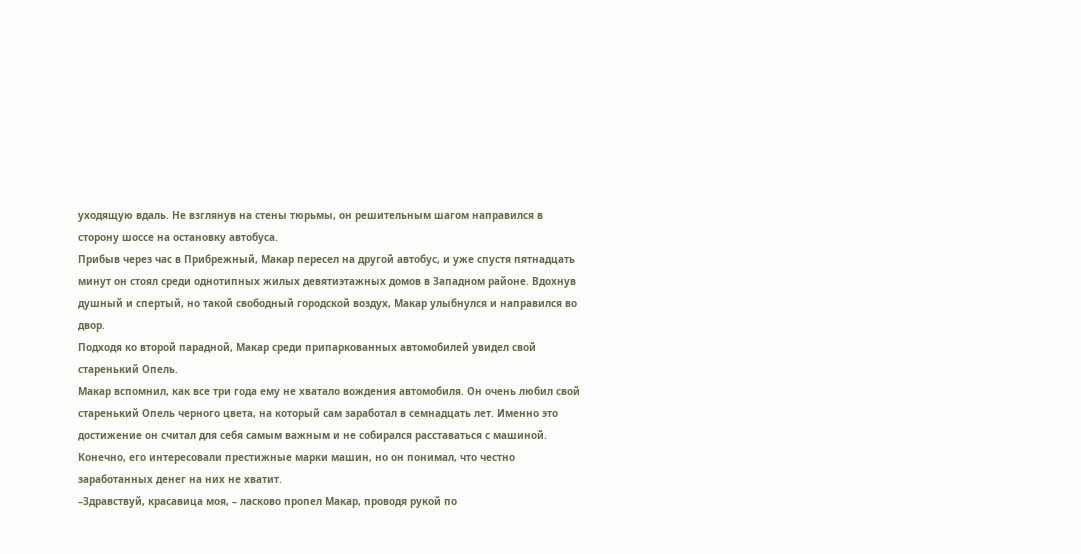уходящую вдаль. Не взглянув на стены тюрьмы, он решительным шагом направился в сторону шоссе на остановку автобуса.
Прибыв через час в Прибрежный, Макар пересел на другой автобус, и уже спустя пятнадцать минут он стоял среди однотипных жилых девятиэтажных домов в Западном районе. Вдохнув душный и спертый, но такой свободный городской воздух, Макар улыбнулся и направился во двор.
Подходя ко второй парадной, Макар среди припаркованных автомобилей увидел свой старенький Опель.
Макар вспомнил, как все три года ему не хватало вождения автомобиля. Он очень любил свой старенький Опель черного цвета, на который сам заработал в семнадцать лет. Именно это достижение он считал для себя самым важным и не собирался расставаться с машиной. Конечно, его интересовали престижные марки машин, но он понимал, что честно заработанных денег на них не хватит.
–Здравствуй, красавица моя, – ласково пропел Макар, проводя рукой по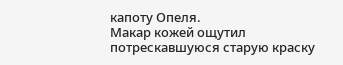капоту Опеля.
Макар кожей ощутил потрескавшуюся старую краску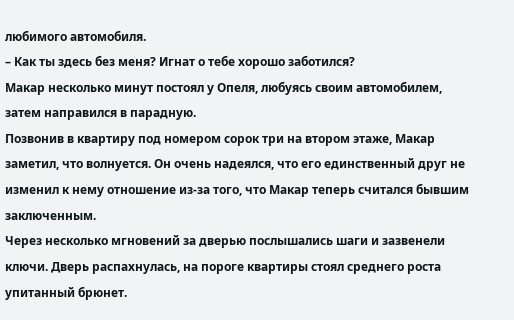любимого автомобиля.
– Как ты здесь без меня? Игнат о тебе хорошо заботился?
Макар несколько минут постоял у Опеля, любуясь своим автомобилем, затем направился в парадную.
Позвонив в квартиру под номером сорок три на втором этаже, Макар заметил, что волнуется. Он очень надеялся, что его единственный друг не изменил к нему отношение из-за того, что Макар теперь считался бывшим заключенным.
Через несколько мгновений за дверью послышались шаги и зазвенели ключи. Дверь распахнулась, на пороге квартиры стоял среднего роста упитанный брюнет.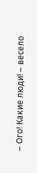– Ого! Какие люди! – весело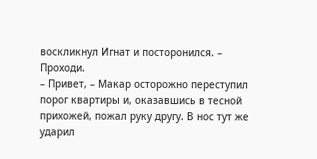воскликнул Игнат и посторонился. – Проходи.
– Привет, – Макар осторожно переступил порог квартиры и, оказавшись в тесной прихожей, пожал руку другу. В нос тут же ударил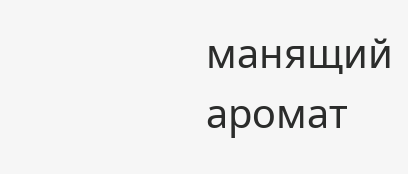манящий аромат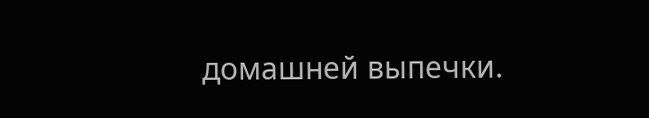домашней выпечки.